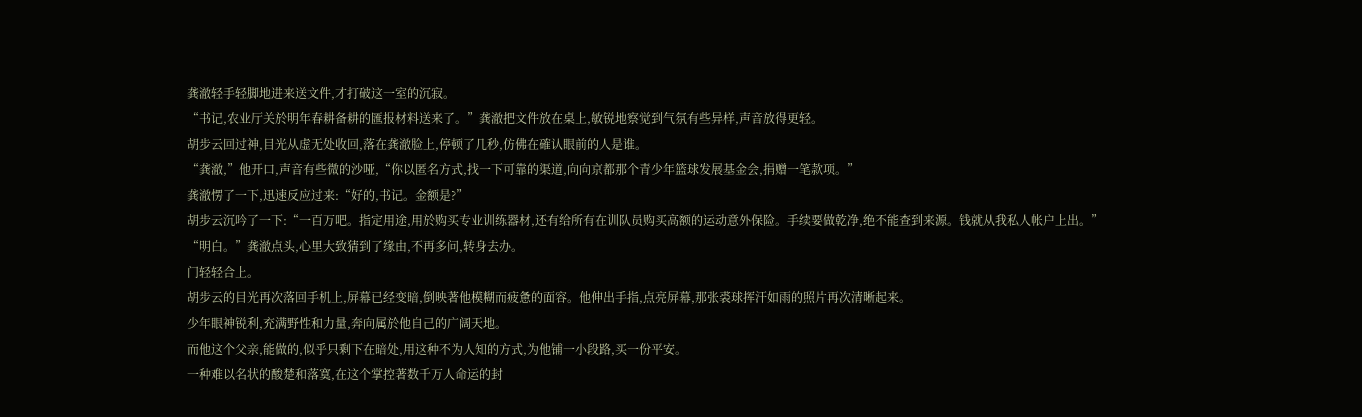龚澈轻手轻脚地进来送文件,才打破这一室的沉寂。
“书记,农业厅关於明年春耕备耕的匯报材料送来了。”龚澈把文件放在桌上,敏锐地察觉到气氛有些异样,声音放得更轻。
胡步云回过神,目光从虚无处收回,落在龚澈脸上,停顿了几秒,仿佛在確认眼前的人是谁。
“龚澈,”他开口,声音有些微的沙哑,“你以匿名方式,找一下可靠的渠道,向向京都那个青少年篮球发展基金会,捐赠一笔款项。”
龚澈愣了一下,迅速反应过来:“好的,书记。金额是?”
胡步云沉吟了一下:“一百万吧。指定用途,用於购买专业训练器材,还有给所有在训队员购买高额的运动意外保险。手续要做乾净,绝不能查到来源。钱就从我私人帐户上出。”
“明白。”龚澈点头,心里大致猜到了缘由,不再多问,转身去办。
门轻轻合上。
胡步云的目光再次落回手机上,屏幕已经变暗,倒映著他模糊而疲惫的面容。他伸出手指,点亮屏幕,那张裘球挥汗如雨的照片再次清晰起来。
少年眼神锐利,充满野性和力量,奔向属於他自己的广阔天地。
而他这个父亲,能做的,似乎只剩下在暗处,用这种不为人知的方式,为他铺一小段路,买一份平安。
一种难以名状的酸楚和落寞,在这个掌控著数千万人命运的封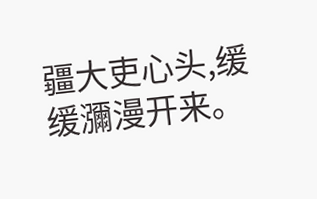疆大吏心头,缓缓瀰漫开来。